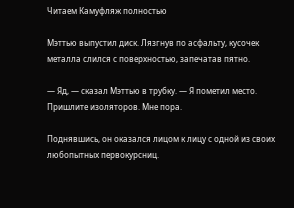Читаем Камуфляж полностью

Мэттью выпустил диск. Лязгнув по асфальту, кусочек металла слился с поверхностью, запечатав пятно.

— Яд, — сказал Мэттью в трубку. — Я пометил место. Пришлите изоляторов. Мне пора.

Поднявшись, он оказался лицом к лицу с одной из своих любопытных первокурсниц.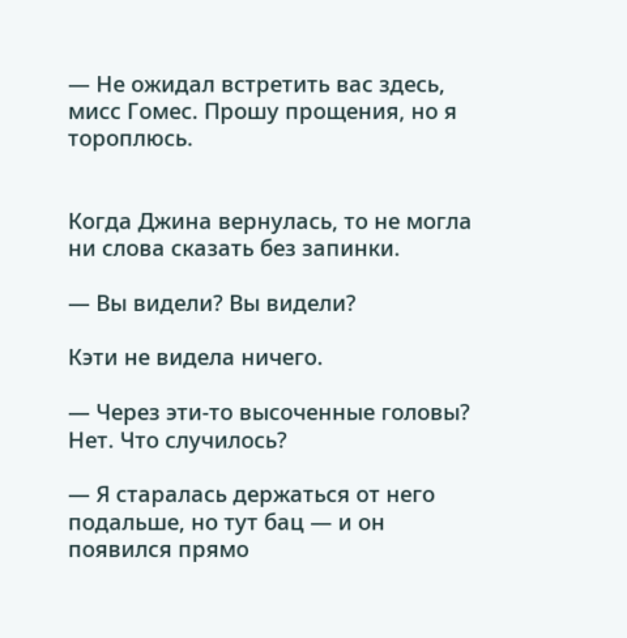— Не ожидал встретить вас здесь, мисс Гомес. Прошу прощения, но я тороплюсь.


Когда Джина вернулась, то не могла ни слова сказать без запинки.

— Вы видели? Вы видели?

Кэти не видела ничего.

— Через эти-то высоченные головы? Нет. Что случилось?

— Я старалась держаться от него подальше, но тут бац — и он появился прямо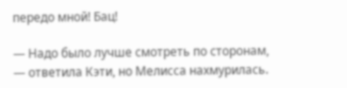передо мной! Бац!

— Надо было лучше смотреть по сторонам, — ответила Кэти, но Мелисса нахмурилась.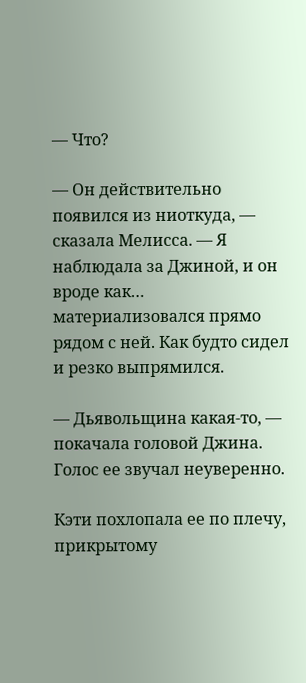— Что?

— Он действительно появился из ниоткуда, — сказала Мелисса. — Я наблюдала за Джиной, и он вроде как… материализовался прямо рядом с ней. Как будто сидел и резко выпрямился.

— Дьявольщина какая-то, — покачала головой Джина. Голос ее звучал неуверенно.

Кэти похлопала ее по плечу, прикрытому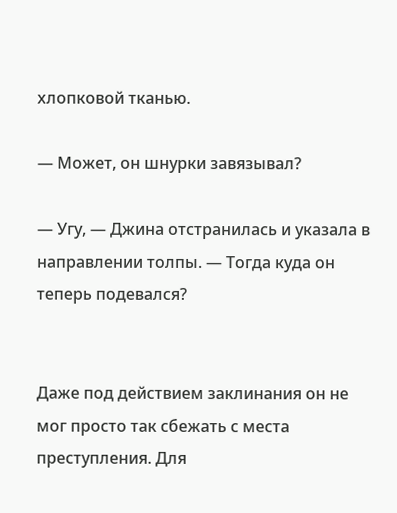хлопковой тканью.

— Может, он шнурки завязывал?

— Угу, — Джина отстранилась и указала в направлении толпы. — Тогда куда он теперь подевался?


Даже под действием заклинания он не мог просто так сбежать с места преступления. Для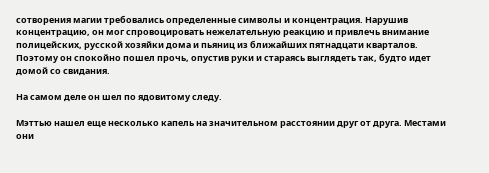сотворения магии требовались определенные символы и концентрация. Нарушив концентрацию, он мог спровоцировать нежелательную реакцию и привлечь внимание полицейских, русской хозяйки дома и пьяниц из ближайших пятнадцати кварталов. Поэтому он спокойно пошел прочь, опустив руки и стараясь выглядеть так, будто идет домой со свидания.

На самом деле он шел по ядовитому следу.

Мэттью нашел еще несколько капель на значительном расстоянии друг от друга. Местами они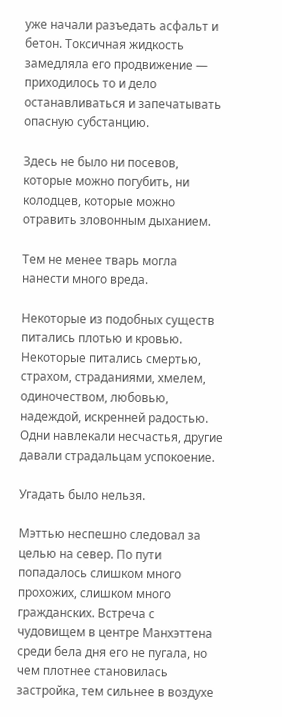уже начали разъедать асфальт и бетон. Токсичная жидкость замедляла его продвижение — приходилось то и дело останавливаться и запечатывать опасную субстанцию.

Здесь не было ни посевов, которые можно погубить, ни колодцев, которые можно отравить зловонным дыханием.

Тем не менее тварь могла нанести много вреда.

Некоторые из подобных существ питались плотью и кровью. Некоторые питались смертью, страхом, страданиями, хмелем, одиночеством, любовью, надеждой, искренней радостью. Одни навлекали несчастья, другие давали страдальцам успокоение.

Угадать было нельзя.

Мэттью неспешно следовал за целью на север. По пути попадалось слишком много прохожих, слишком много гражданских. Встреча с чудовищем в центре Манхэттена среди бела дня его не пугала, но чем плотнее становилась застройка, тем сильнее в воздухе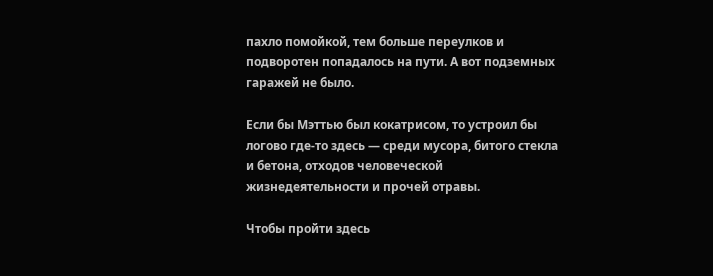пахло помойкой, тем больше переулков и подворотен попадалось на пути. А вот подземных гаражей не было.

Если бы Мэттью был кокатрисом, то устроил бы логово где-то здесь — среди мусора, битого стекла и бетона, отходов человеческой жизнедеятельности и прочей отравы.

Чтобы пройти здесь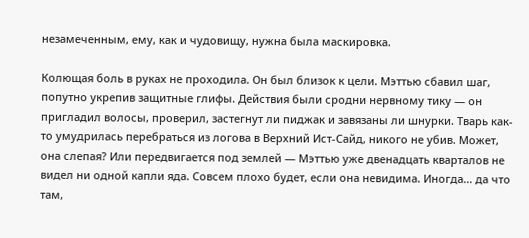незамеченным, ему, как и чудовищу, нужна была маскировка.

Колющая боль в руках не проходила. Он был близок к цели. Мэттью сбавил шаг, попутно укрепив защитные глифы. Действия были сродни нервному тику — он пригладил волосы, проверил, застегнут ли пиджак и завязаны ли шнурки. Тварь как-то умудрилась перебраться из логова в Верхний Ист-Сайд, никого не убив. Может, она слепая? Или передвигается под землей — Мэттью уже двенадцать кварталов не видел ни одной капли яда. Совсем плохо будет, если она невидима. Иногда… да что там,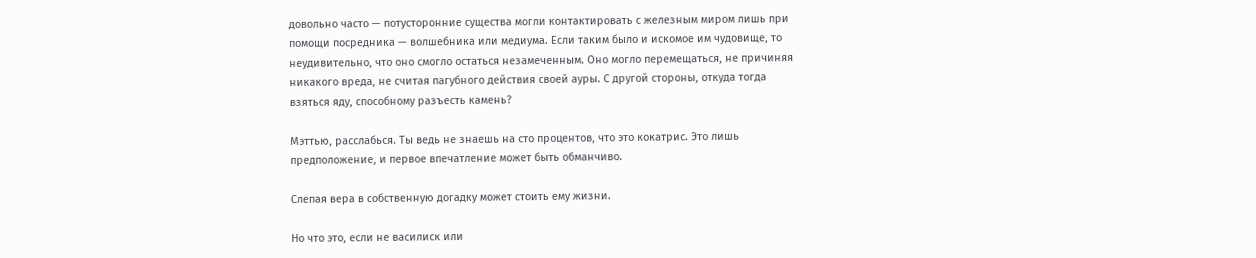довольно часто — потусторонние существа могли контактировать с железным миром лишь при помощи посредника — волшебника или медиума. Если таким было и искомое им чудовище, то неудивительно, что оно смогло остаться незамеченным. Оно могло перемещаться, не причиняя никакого вреда, не считая пагубного действия своей ауры. С другой стороны, откуда тогда взяться яду, способному разъесть камень?

Мэттью, расслабься. Ты ведь не знаешь на сто процентов, что это кокатрис. Это лишь предположение, и первое впечатление может быть обманчиво.

Слепая вера в собственную догадку может стоить ему жизни.

Но что это, если не василиск или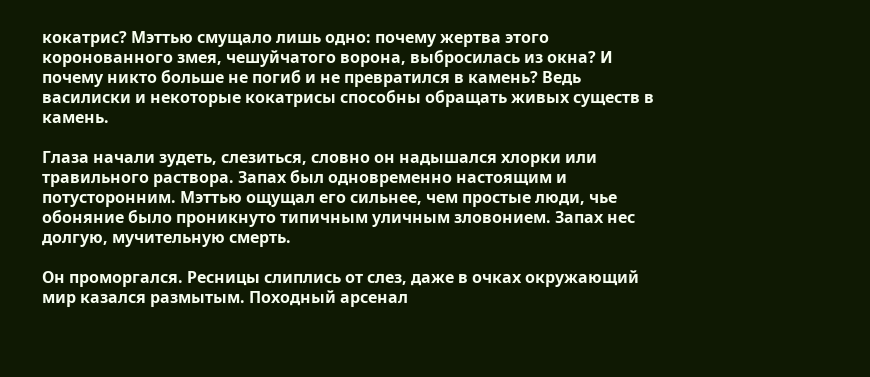кокатрис? Мэттью смущало лишь одно: почему жертва этого коронованного змея, чешуйчатого ворона, выбросилась из окна? И почему никто больше не погиб и не превратился в камень? Ведь василиски и некоторые кокатрисы способны обращать живых существ в камень.

Глаза начали зудеть, слезиться, словно он надышался хлорки или травильного раствора. Запах был одновременно настоящим и потусторонним. Мэттью ощущал его сильнее, чем простые люди, чье обоняние было проникнуто типичным уличным зловонием. Запах нес долгую, мучительную смерть.

Он проморгался. Ресницы слиплись от слез, даже в очках окружающий мир казался размытым. Походный арсенал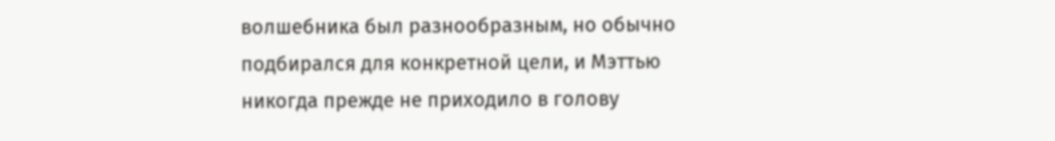волшебника был разнообразным, но обычно подбирался для конкретной цели, и Мэттью никогда прежде не приходило в голову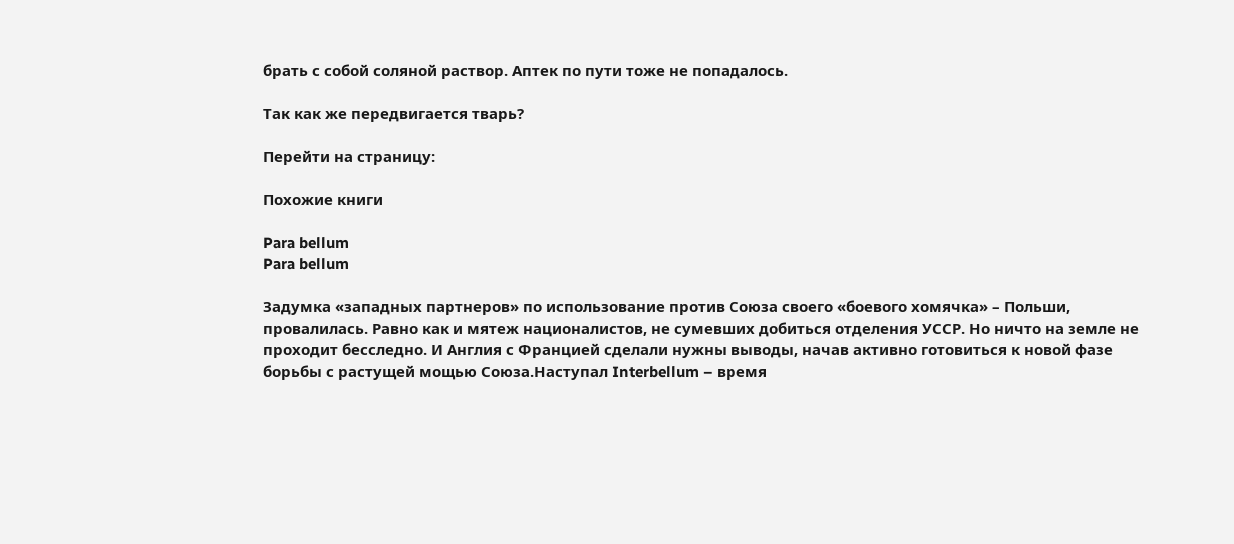брать с собой соляной раствор. Аптек по пути тоже не попадалось.

Так как же передвигается тварь?

Перейти на страницу:

Похожие книги

Para bellum
Para bellum

Задумка «западных партнеров» по использование против Союза своего «боевого хомячка» – Польши, провалилась. Равно как и мятеж националистов, не сумевших добиться отделения УССР. Но ничто на земле не проходит бесследно. И Англия с Францией сделали нужны выводы, начав активно готовиться к новой фазе борьбы с растущей мощью Союза.Наступал Interbellum – время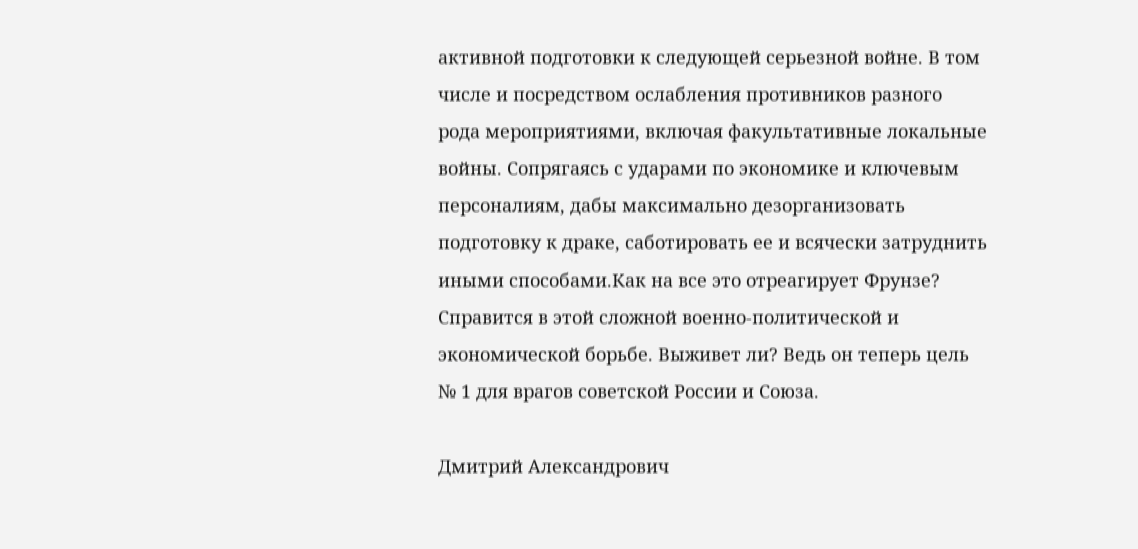активной подготовки к следующей серьезной войне. В том числе и посредством ослабления противников разного рода мероприятиями, включая факультативные локальные войны. Сопрягаясь с ударами по экономике и ключевым персоналиям, дабы максимально дезорганизовать подготовку к драке, саботировать ее и всячески затруднить иными способами.Как на все это отреагирует Фрунзе? Справится в этой сложной военно-политической и экономической борьбе. Выживет ли? Ведь он теперь цель № 1 для врагов советской России и Союза.

Дмитрий Александрович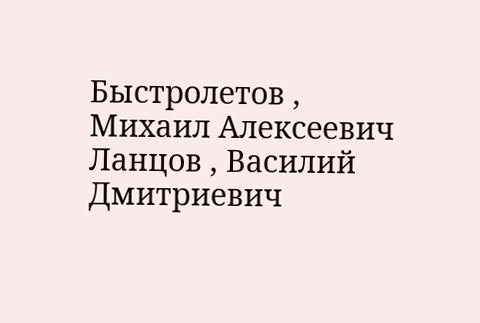Быстролетов , Михаил Алексеевич Ланцов , Василий Дмитриевич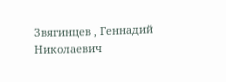Звягинцев , Геннадий Николаевич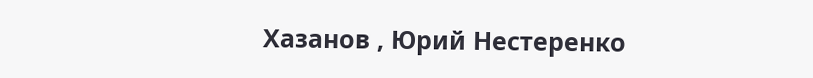Хазанов , Юрий Нестеренко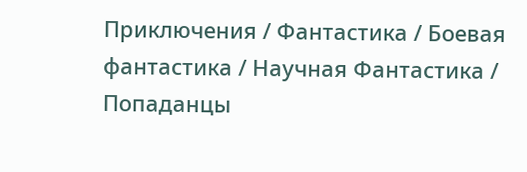Приключения / Фантастика / Боевая фантастика / Научная Фантастика / Попаданцы